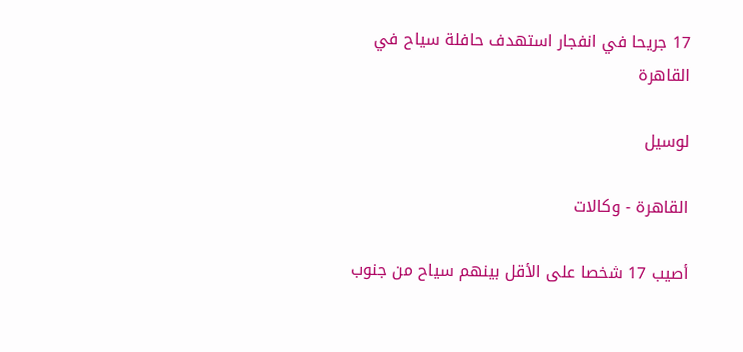17 جريحا في انفجار استهدف حافلة سياح في القاهرة

لوسيل

القاهرة - وكالات

أصيب 17 شخصا على الأقل بينهم سياح من جنوب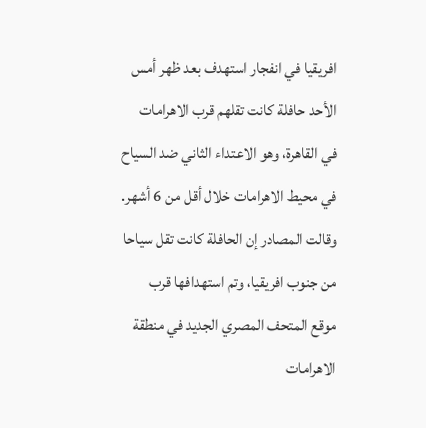افريقيا في انفجار استهدف بعد ظهر أمس الأحد حافلة كانت تقلهم قرب الاهرامات في القاهرة، وهو الاعتداء الثاني ضد السياح في محيط الاهرامات خلال أقل من 6 أشهر.
وقالت المصادر إن الحافلة كانت تقل سياحا من جنوب افريقيا، وتم استهدافها قرب موقع المتحف المصري الجديد في منطقة الاهرامات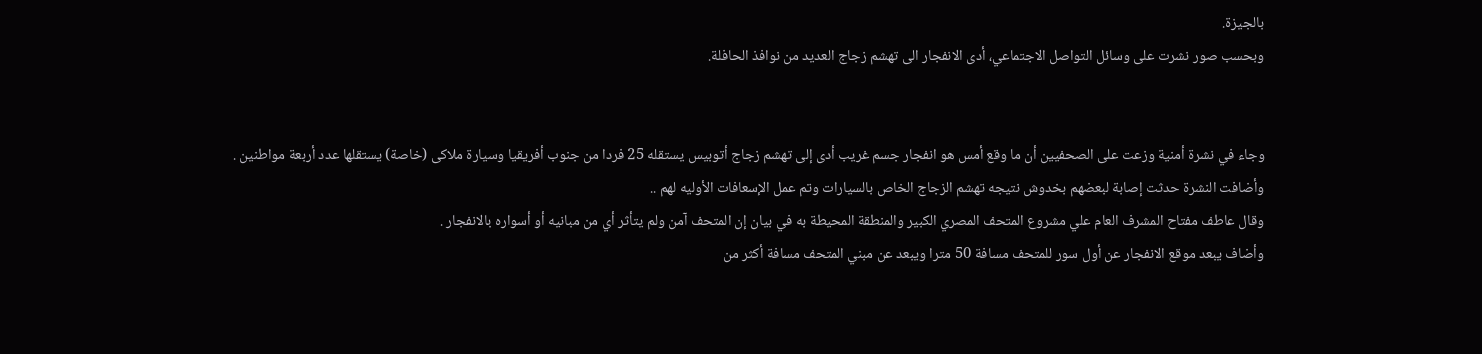بالجيزة.
وبحسب صور نشرت على وسائل التواصل الاجتماعي، أدى الانفجار الى تهشم زجاج العديد من نوافذ الحافلة.


وجاء في نشرة أمنية وزعت على الصحفيين أن ما وقع أمس هو انفجار جسم غريب أدى إلى تهشم زجاج أتوبيس يستقله 25 فردا من جنوب أفريقيا وسيارة ملاكى (خاصة) يستقلها عدد أربعة مواطنين .
وأضافت النشرة حدثت إصابة لبعضهم بخدوش نتيجه تهشم الزجاج الخاص بالسيارات وتم عمل الإسعافات الأوليه لهم ..
وقال عاطف مفتاح المشرف العام علي مشروع المتحف المصري الكبير والمنطقة المحيطة به في بيان إن المتحف آمن ولم يتأثر أي من مبانيه أو أسواره بالانفجار .
وأضاف يبعد موقع الانفجار عن أول سور للمتحف مسافة 50 مترا ويبعد عن مبني المتحف مسافة أكثر من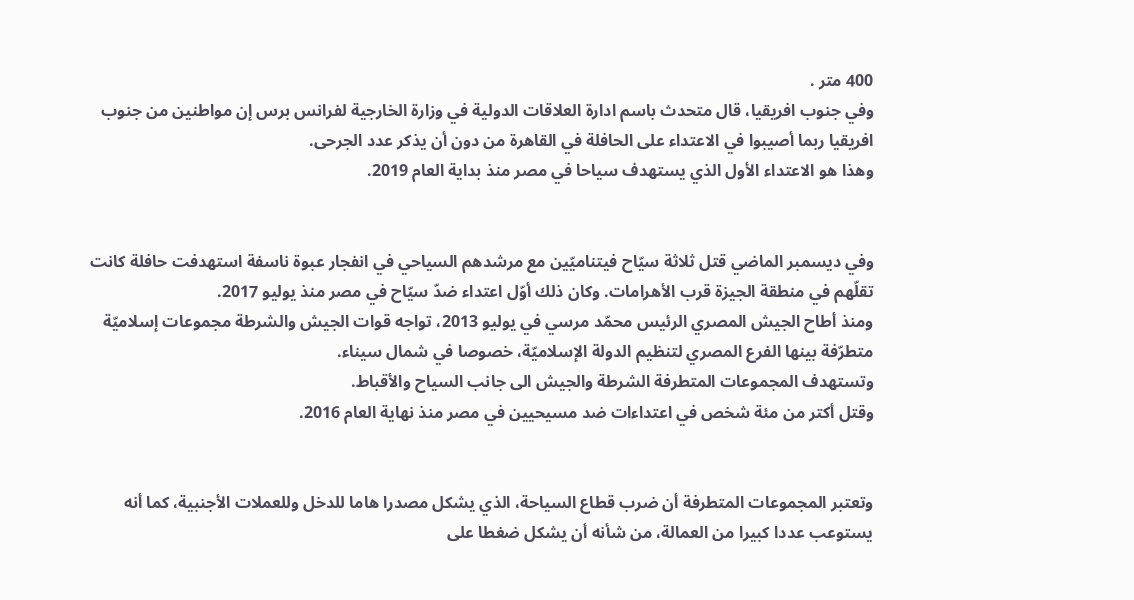400 متر .
وفي جنوب افريقيا، قال متحدث باسم ادارة العلاقات الدولية في وزارة الخارجية لفرانس برس إن مواطنين من جنوب افريقيا ربما أصيبوا في الاعتداء على الحافلة في القاهرة من دون أن يذكر عدد الجرحى.
وهذا هو الاعتداء الأول الذي يستهدف سياحا في مصر منذ بداية العام 2019.


وفي ديسمبر الماضي قتل ثلاثة سيّاح فيتناميّين مع مرشدهم السياحي في انفجار عبوة ناسفة استهدفت حافلة كانت تقلّهم في منطقة الجيزة قرب الأهرامات. وكان ذلك أوّل اعتداء ضدّ سيّاح في مصر منذ يوليو 2017.
ومنذ أطاح الجيش المصري الرئيس محمّد مرسي في يوليو 2013، تواجه قوات الجيش والشرطة مجموعات إسلاميّة متطرّفة بينها الفرع المصري لتنظيم الدولة الإسلاميّة، خصوصا في شمال سيناء.
وتستهدف المجموعات المتطرفة الشرطة والجيش الى جانب السياح والأقباط.
وقتل أكتر من مئة شخص في اعتداءات ضد مسيحيين في مصر منذ نهاية العام 2016.


وتعتبر المجموعات المتطرفة أن ضرب قطاع السياحة، الذي يشكل مصدرا هاما للدخل وللعملات الأجنبية، كما أنه يستوعب عددا كبيرا من العمالة، من شأنه أن يشكل ضغطا على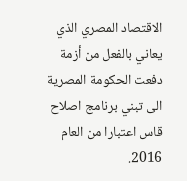الاقتصاد المصري الذي يعاني بالفعل من أزمة دفعت الحكومة المصرية الى تبني برنامج اصلاح قاس اعتبارا من العام 2016.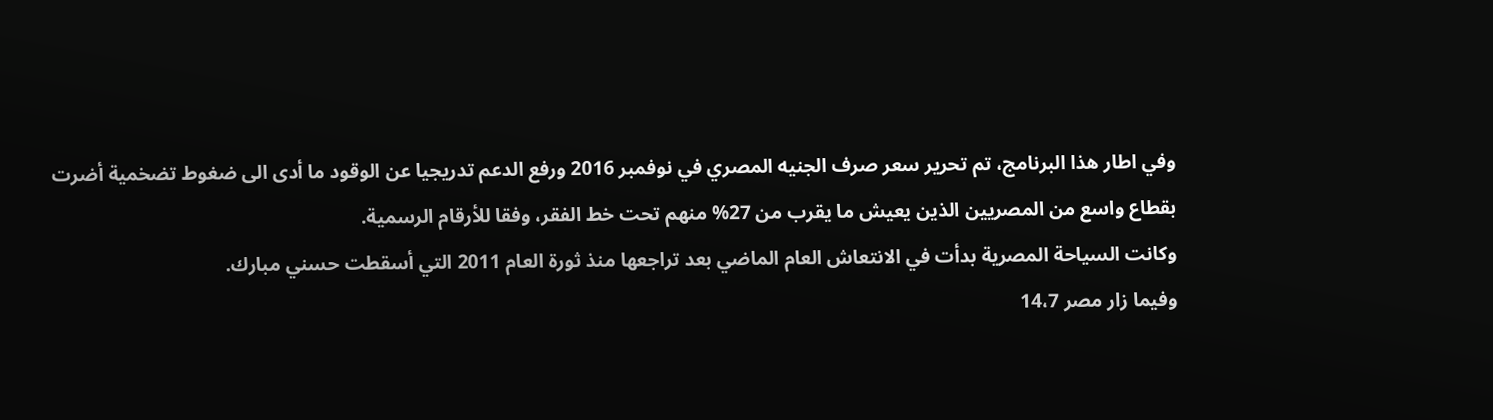وفي اطار هذا البرنامج، تم تحرير سعر صرف الجنيه المصري في نوفمبر 2016 ورفع الدعم تدريجيا عن الوقود ما أدى الى ضغوط تضخمية أضرت بقطاع واسع من المصريين الذين يعيش ما يقرب من 27% منهم تحت خط الفقر، وفقا للأرقام الرسمية.
وكانت السياحة المصرية بدأت في الانتعاش العام الماضي بعد تراجعها منذ ثورة العام 2011 التي أسقطت حسني مبارك.
وفيما زار مصر 14،7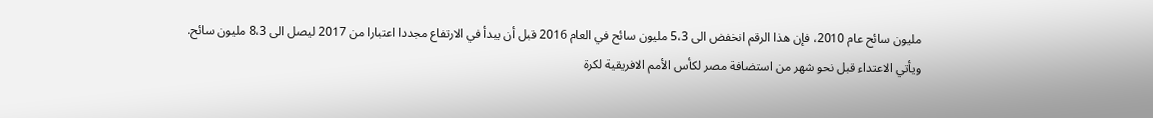مليون سائح عام 2010، فإن هذا الرقم انخفض الى 5،3 مليون سائح في العام 2016 قبل أن يبدأ في الارتفاع مجددا اعتبارا من 2017 ليصل الى 8،3 مليون سائح.
ويأتي الاعتداء قبل نحو شهر من استضافة مصر لكأس الأمم الافريقية لكرة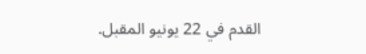القدم في 22 يونيو المقبل.